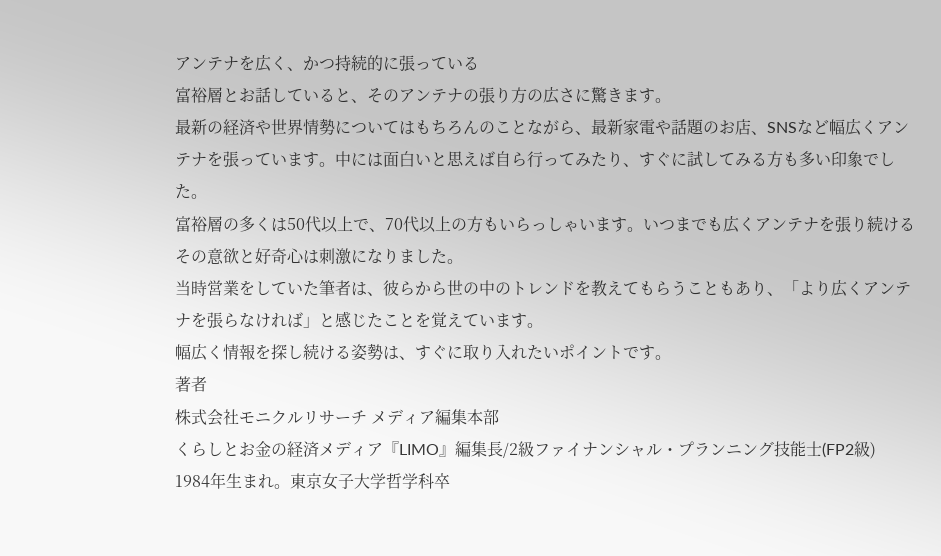アンテナを広く、かつ持続的に張っている
富裕層とお話していると、そのアンテナの張り方の広さに驚きます。
最新の経済や世界情勢についてはもちろんのことながら、最新家電や話題のお店、SNSなど幅広くアンテナを張っています。中には面白いと思えば自ら行ってみたり、すぐに試してみる方も多い印象でした。
富裕層の多くは50代以上で、70代以上の方もいらっしゃいます。いつまでも広くアンテナを張り続けるその意欲と好奇心は刺激になりました。
当時営業をしていた筆者は、彼らから世の中のトレンドを教えてもらうこともあり、「より広くアンテナを張らなければ」と感じたことを覚えています。
幅広く情報を探し続ける姿勢は、すぐに取り入れたいポイントです。
著者
株式会社モニクルリサーチ メディア編集本部
くらしとお金の経済メディア『LIMO』編集長/2級ファイナンシャル・プランニング技能士(FP2級)
1984年生まれ。東京女子大学哲学科卒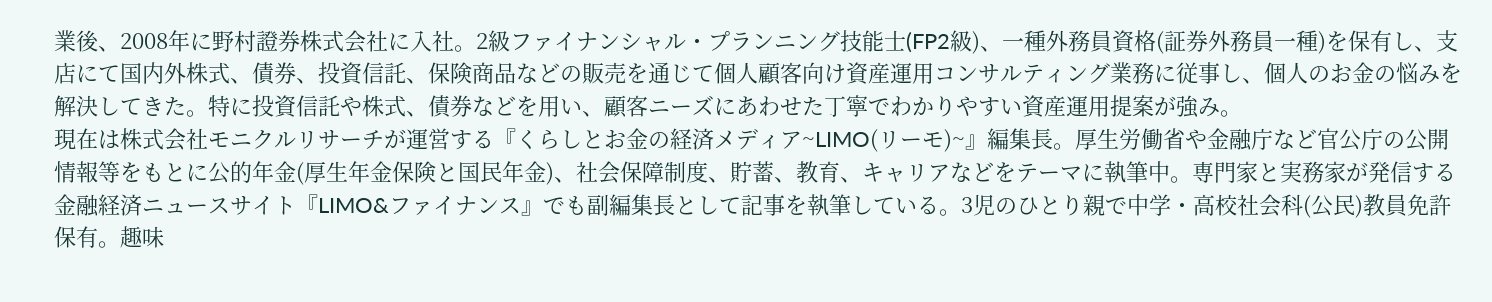業後、2008年に野村證券株式会社に入社。2級ファイナンシャル・プランニング技能士(FP2級)、一種外務員資格(証券外務員一種)を保有し、支店にて国内外株式、債券、投資信託、保険商品などの販売を通じて個人顧客向け資産運用コンサルティング業務に従事し、個人のお金の悩みを解決してきた。特に投資信託や株式、債券などを用い、顧客ニーズにあわせた丁寧でわかりやすい資産運用提案が強み。
現在は株式会社モニクルリサーチが運営する『くらしとお金の経済メディア~LIMO(リーモ)~』編集長。厚生労働省や金融庁など官公庁の公開情報等をもとに公的年金(厚生年金保険と国民年金)、社会保障制度、貯蓄、教育、キャリアなどをテーマに執筆中。専門家と実務家が発信する金融経済ニュースサイト『LIMO&ファイナンス』でも副編集長として記事を執筆している。3児のひとり親で中学・高校社会科(公民)教員免許保有。趣味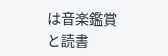は音楽鑑賞と読書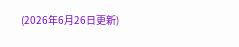(2026年6月26日更新)